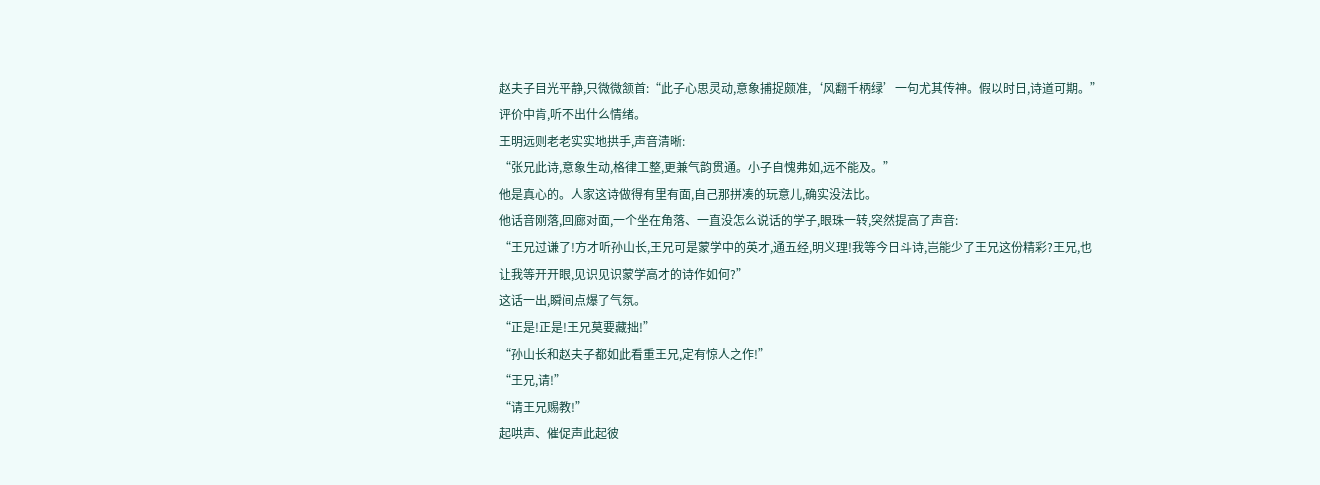赵夫子目光平静,只微微颔首:“此子心思灵动,意象捕捉颇准,‘风翻千柄绿’一句尤其传神。假以时日,诗道可期。”
评价中肯,听不出什么情绪。
王明远则老老实实地拱手,声音清晰:
“张兄此诗,意象生动,格律工整,更兼气韵贯通。小子自愧弗如,远不能及。”
他是真心的。人家这诗做得有里有面,自己那拼凑的玩意儿,确实没法比。
他话音刚落,回廊对面,一个坐在角落、一直没怎么说话的学子,眼珠一转,突然提高了声音:
“王兄过谦了!方才听孙山长,王兄可是蒙学中的英才,通五经,明义理!我等今日斗诗,岂能少了王兄这份精彩?王兄,也让我等开开眼,见识见识蒙学高才的诗作如何?”
这话一出,瞬间点爆了气氛。
“正是!正是!王兄莫要藏拙!”
“孙山长和赵夫子都如此看重王兄,定有惊人之作!”
“王兄,请!”
“请王兄赐教!”
起哄声、催促声此起彼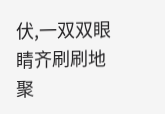伏,一双双眼睛齐刷刷地聚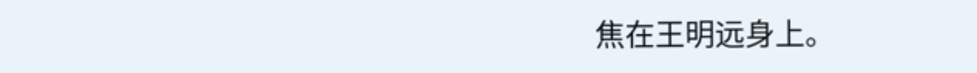焦在王明远身上。